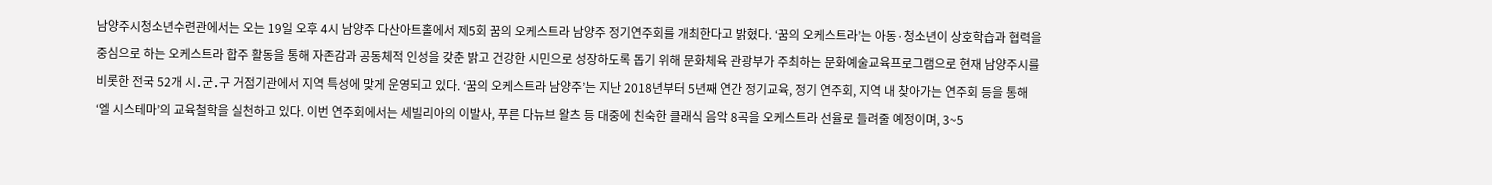남양주시청소년수련관에서는 오는 19일 오후 4시 남양주 다산아트홀에서 제5회 꿈의 오케스트라 남양주 정기연주회를 개최한다고 밝혔다. ‘꿈의 오케스트라’는 아동·청소년이 상호학습과 협력을 중심으로 하는 오케스트라 합주 활동을 통해 자존감과 공동체적 인성을 갖춘 밝고 건강한 시민으로 성장하도록 돕기 위해 문화체육 관광부가 주최하는 문화예술교육프로그램으로 현재 남양주시를 비롯한 전국 52개 시․군․구 거점기관에서 지역 특성에 맞게 운영되고 있다. ‘꿈의 오케스트라 남양주’는 지난 2018년부터 5년째 연간 정기교육, 정기 연주회, 지역 내 찾아가는 연주회 등을 통해 ‘엘 시스테마’의 교육철학을 실천하고 있다. 이번 연주회에서는 세빌리아의 이발사, 푸른 다뉴브 왈츠 등 대중에 친숙한 클래식 음악 8곡을 오케스트라 선율로 들려줄 예정이며, 3~5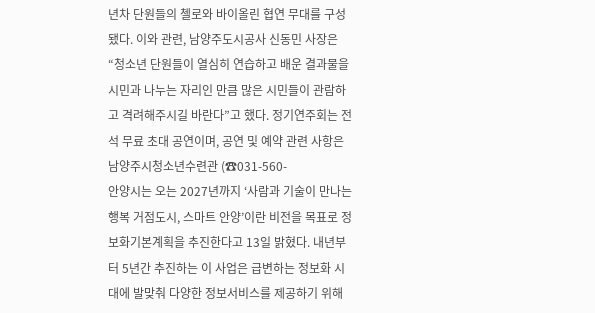년차 단원들의 첼로와 바이올린 협연 무대를 구성됐다. 이와 관련, 남양주도시공사 신동민 사장은 “청소년 단원들이 열심히 연습하고 배운 결과물을 시민과 나누는 자리인 만큼 많은 시민들이 관람하고 격려해주시길 바란다”고 했다. 정기연주회는 전석 무료 초대 공연이며, 공연 및 예약 관련 사항은 남양주시청소년수련관 (☎031-560-
안양시는 오는 2027년까지 ‘사람과 기술이 만나는 행복 거점도시, 스마트 안양’이란 비전을 목표로 정보화기본계획을 추진한다고 13일 밝혔다. 내년부터 5년간 추진하는 이 사업은 급변하는 정보화 시대에 발맞춰 다양한 정보서비스를 제공하기 위해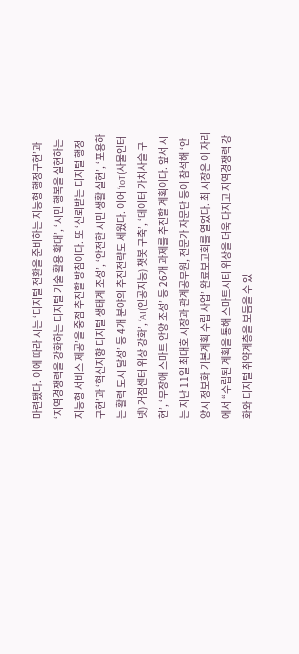마련됐다. 이에 따라 시는 ‘디지털 전환을 준비하는 지능형 행정구현’과 ‘지역경쟁력을 강화하는 디지털 기술 활용 확대’, ‘시민 행복을 실현하는 지능형 서비스 제공’을 중점 추진할 방침이다. 또 ‘신뢰받는 디지털 행정 구현’과 ‘혁신지향 디지털 생태계 조성’, ‘안전한 시민 생활 실현’, ‘포용하는 활력 도시 달성’ 등 4개 분야의 추진전략도 세웠다. 이어 ‘IoT(사물인터넷) 거점센터 위상 강화’, ‘AI(인공지능) 챗봇 구축’, ‘데이터 가치사슬 구현’, ‘무장애 스마트 안양 조성’ 등 26개 과제를 추진할 계획이다. 앞서 시는 지난 11일 최대호 시장과 관계공무원, 전문가 자문단 등이 참석해 ‘안양시 정보화 기본계획 수립 사업’ 완료보고회를 열었다. 최 시장은 이 자리에서 “수립된 계획을 통해 스마트시티 위상을 더욱 다지고 지역경쟁력 강화와 디지털 취약계층을 보듬을 수 있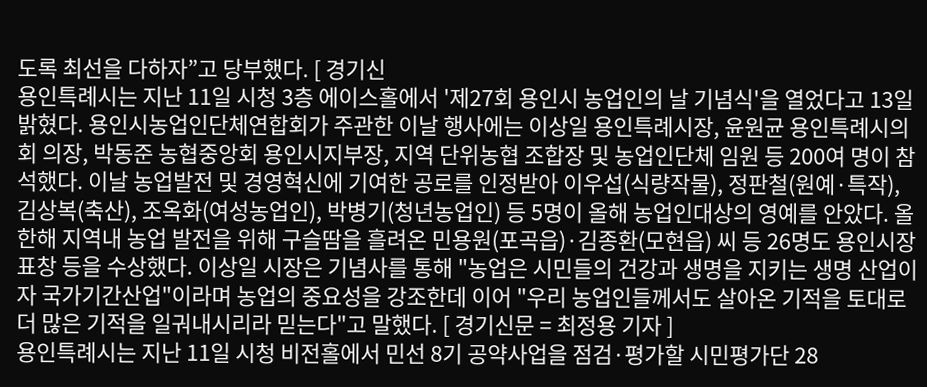도록 최선을 다하자”고 당부했다. [ 경기신
용인특례시는 지난 11일 시청 3층 에이스홀에서 '제27회 용인시 농업인의 날 기념식'을 열었다고 13일 밝혔다. 용인시농업인단체연합회가 주관한 이날 행사에는 이상일 용인특례시장, 윤원균 용인특례시의회 의장, 박동준 농협중앙회 용인시지부장, 지역 단위농협 조합장 및 농업인단체 임원 등 200여 명이 참석했다. 이날 농업발전 및 경영혁신에 기여한 공로를 인정받아 이우섭(식량작물), 정판철(원예·특작), 김상복(축산), 조옥화(여성농업인), 박병기(청년농업인) 등 5명이 올해 농업인대상의 영예를 안았다. 올 한해 지역내 농업 발전을 위해 구슬땀을 흘려온 민용원(포곡읍)·김종환(모현읍) 씨 등 26명도 용인시장 표창 등을 수상했다. 이상일 시장은 기념사를 통해 "농업은 시민들의 건강과 생명을 지키는 생명 산업이자 국가기간산업"이라며 농업의 중요성을 강조한데 이어 "우리 농업인들께서도 살아온 기적을 토대로 더 많은 기적을 일궈내시리라 믿는다"고 말했다. [ 경기신문 = 최정용 기자 ]
용인특례시는 지난 11일 시청 비전홀에서 민선 8기 공약사업을 점검·평가할 시민평가단 28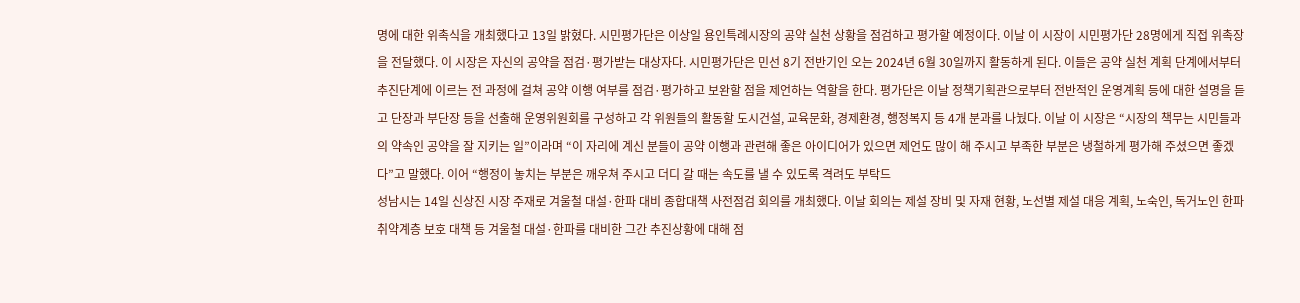명에 대한 위촉식을 개최했다고 13일 밝혔다. 시민평가단은 이상일 용인특례시장의 공약 실천 상황을 점검하고 평가할 예정이다. 이날 이 시장이 시민평가단 28명에게 직접 위촉장을 전달했다. 이 시장은 자신의 공약을 점검·평가받는 대상자다. 시민평가단은 민선 8기 전반기인 오는 2024년 6월 30일까지 활동하게 된다. 이들은 공약 실천 계획 단계에서부터 추진단계에 이르는 전 과정에 걸쳐 공약 이행 여부를 점검·평가하고 보완할 점을 제언하는 역할을 한다. 평가단은 이날 정책기획관으로부터 전반적인 운영계획 등에 대한 설명을 듣고 단장과 부단장 등을 선출해 운영위원회를 구성하고 각 위원들의 활동할 도시건설, 교육문화, 경제환경, 행정복지 등 4개 분과를 나눴다. 이날 이 시장은 “시장의 책무는 시민들과의 약속인 공약을 잘 지키는 일”이라며 “이 자리에 계신 분들이 공약 이행과 관련해 좋은 아이디어가 있으면 제언도 많이 해 주시고 부족한 부분은 냉철하게 평가해 주셨으면 좋겠다”고 말했다. 이어 “행정이 놓치는 부분은 깨우쳐 주시고 더디 갈 때는 속도를 낼 수 있도록 격려도 부탁드
성남시는 14일 신상진 시장 주재로 겨울철 대설·한파 대비 종합대책 사전점검 회의를 개최했다. 이날 회의는 제설 장비 및 자재 현황, 노선별 제설 대응 계획, 노숙인, 독거노인 한파취약계층 보호 대책 등 겨울철 대설·한파를 대비한 그간 추진상황에 대해 점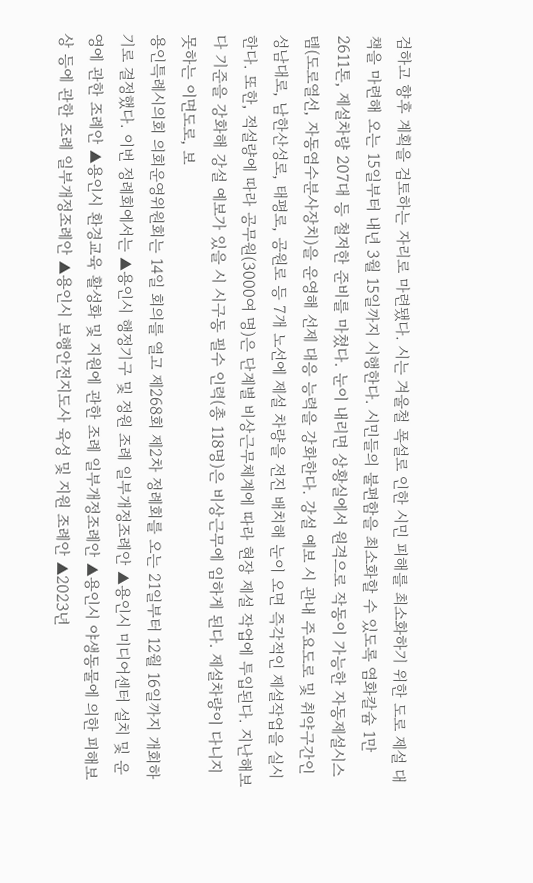검하고 향후 계획을 검토하는 자리로 마련됐다. 시는 겨울철 폭설로 인한 시민 피해를 최소화하기 위한 도로 제설 대책을 마련해 오는 15일부터 내년 3월 15일까지 시행한다. 시민들의 불편함을 최소화할 수 있도록 염화칼슘 1만 2611톤, 제설차량 207대 등 철저한 준비를 마쳤다. 눈이 내리면 상황실에서 원격으로 작동이 가능한 자동제설시스템(도로열선, 자동염수분사장치)을 운영해 선제 대응 능력을 강화한다. 강설 예보 시 관내 주요도로 및 취약구간인 성남대로, 남한산성로, 태평로, 공원로 등 7개 노선에 제설 차량을 전진 배치해 눈이 오면 즉각적인 제설작업을 실시한다. 또한, 적설량에 따라 공무원(3000여 명)은 단계별 비상근무체계에 따라 현장 제설 작업에 투입된다. 지난해보다 기준을 강화해 강설 예보가 있을 시 시구동 필수 인력(총 118명)은 비상근무에 임하게 된다. 제설차량이 다니지 못하는 이면도로, 보
용인특례시의회 의회운영위원회는 14일 회의를 열고 제268회 제2차 정례회를 오는 21일부터 12월 16일까지 개회하기로 결정했다. 이번 정례회에서는 ▲용인시 행정기구 및 정원 조례 일부개정조례안 ▲용인시 미디어센터 설치 및 운영에 관한 조례안 ▲용인시 환경교육 활성화 및 지원에 관한 조례 일부개정조례안 ▲용인시 야생동물에 의한 피해보상 등에 관한 조례 일부개정조례안 ▲용인시 보행안전지도사 육성 및 지원 조례안 ▲2023년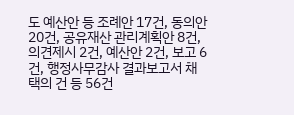도 예산안 등 조례안 17건, 동의안 20건, 공유재산 관리계획안 8건, 의견제시 2건, 예산안 2건, 보고 6건, 행정사무감사 결과보고서 채택의 건 등 56건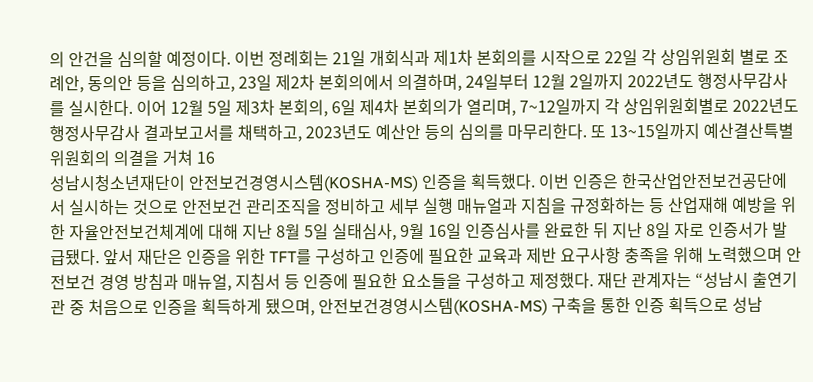의 안건을 심의할 예정이다. 이번 정례회는 21일 개회식과 제1차 본회의를 시작으로 22일 각 상임위원회 별로 조례안, 동의안 등을 심의하고, 23일 제2차 본회의에서 의결하며, 24일부터 12월 2일까지 2022년도 행정사무감사를 실시한다. 이어 12월 5일 제3차 본회의, 6일 제4차 본회의가 열리며, 7~12일까지 각 상임위원회별로 2022년도 행정사무감사 결과보고서를 채택하고, 2023년도 예산안 등의 심의를 마무리한다. 또 13~15일까지 예산결산특별위원회의 의결을 거쳐 16
성남시청소년재단이 안전보건경영시스템(KOSHA-MS) 인증을 획득했다. 이번 인증은 한국산업안전보건공단에서 실시하는 것으로 안전보건 관리조직을 정비하고 세부 실행 매뉴얼과 지침을 규정화하는 등 산업재해 예방을 위한 자율안전보건체계에 대해 지난 8월 5일 실태심사, 9월 16일 인증심사를 완료한 뒤 지난 8일 자로 인증서가 발급됐다. 앞서 재단은 인증을 위한 TFT를 구성하고 인증에 필요한 교육과 제반 요구사항 충족을 위해 노력했으며 안전보건 경영 방침과 매뉴얼, 지침서 등 인증에 필요한 요소들을 구성하고 제정했다. 재단 관계자는 “성남시 출연기관 중 처음으로 인증을 획득하게 됐으며, 안전보건경영시스템(KOSHA-MS) 구축을 통한 인증 획득으로 성남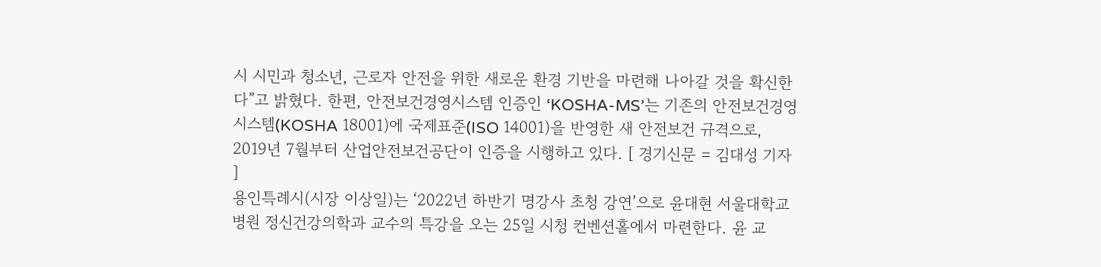시 시민과 청소년, 근로자 안전을 위한 새로운 환경 기반을 마련해 나아갈 것을 확신한다”고 밝혔다. 한편, 안전보건경영시스템 인증인 ‘KOSHA-MS’는 기존의 안전보건경영시스템(KOSHA 18001)에 국제표준(ISO 14001)을 반영한 새 안전보건 규격으로, 2019년 7월부터 산업안전보건공단이 인증을 시행하고 있다. [ 경기신문 = 김대성 기자 ]
용인특례시(시장 이상일)는 ‘2022년 하반기 명강사 초청 강연’으로 윤대현 서울대학교병원 정신건강의학과 교수의 특강을 오는 25일 시청 컨벤션홀에서 마련한다. 윤 교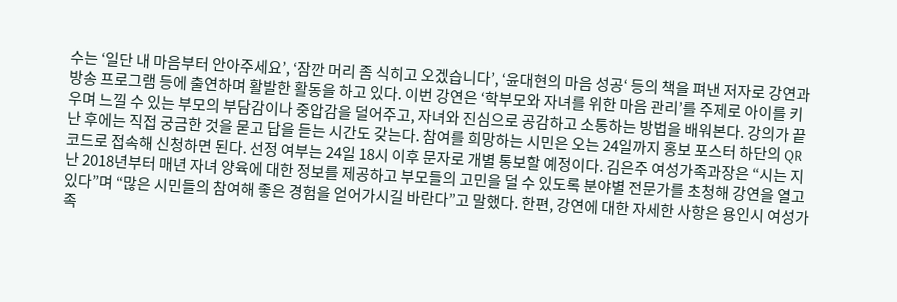수는 ‘일단 내 마음부터 안아주세요’, ‘잠깐 머리 좀 식히고 오겠습니다’, ‘윤대현의 마음 성공‘ 등의 책을 펴낸 저자로 강연과 방송 프로그램 등에 출연하며 활발한 활동을 하고 있다. 이번 강연은 ‘학부모와 자녀를 위한 마음 관리’를 주제로 아이를 키우며 느낄 수 있는 부모의 부담감이나 중압감을 덜어주고, 자녀와 진심으로 공감하고 소통하는 방법을 배워본다. 강의가 끝난 후에는 직접 궁금한 것을 묻고 답을 듣는 시간도 갖는다. 참여를 희망하는 시민은 오는 24일까지 홍보 포스터 하단의 QR코드로 접속해 신청하면 된다. 선정 여부는 24일 18시 이후 문자로 개별 통보할 예정이다. 김은주 여성가족과장은 “시는 지난 2018년부터 매년 자녀 양육에 대한 정보를 제공하고 부모들의 고민을 덜 수 있도록 분야별 전문가를 초청해 강연을 열고있다”며 “많은 시민들의 참여해 좋은 경험을 얻어가시길 바란다”고 말했다. 한편, 강연에 대한 자세한 사항은 용인시 여성가족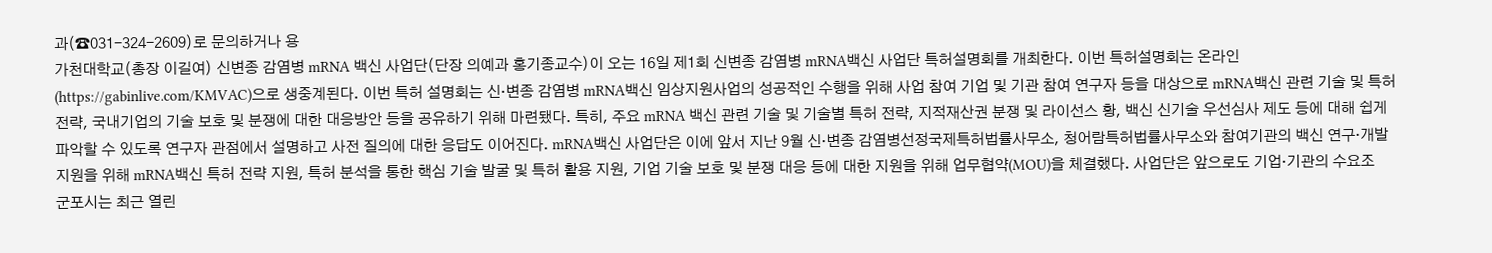과(☎031-324-2609)로 문의하거나 용
가천대학교(총장 이길여) 신변종 감염병 mRNA 백신 사업단(단장 의예과 홍기종교수)이 오는 16일 제1회 신변종 감염병 mRNA백신 사업단 특허설명회를 개최한다. 이번 특허설명회는 온라인(https://gabinlive.com/KMVAC)으로 생중계된다. 이번 특허 설명회는 신·변종 감염병 mRNA백신 임상지원사업의 성공적인 수행을 위해 사업 참여 기업 및 기관 참여 연구자 등을 대상으로 mRNA백신 관련 기술 및 특허 전략, 국내기업의 기술 보호 및 분쟁에 대한 대응방안 등을 공유하기 위해 마련됐다. 특히, 주요 mRNA 백신 관련 기술 및 기술별 특허 전략, 지적재산권 분쟁 및 라이선스 황, 백신 신기술 우선심사 제도 등에 대해 쉽게 파악할 수 있도록 연구자 관점에서 설명하고 사전 질의에 대한 응답도 이어진다. mRNA백신 사업단은 이에 앞서 지난 9월 신·변종 감염병선정국제특허법률사무소, 청어람특허법률사무소와 참여기관의 백신 연구·개발 지원을 위해 mRNA백신 특허 전략 지원, 특허 분석을 통한 핵심 기술 발굴 및 특허 활용 지원, 기업 기술 보호 및 분쟁 대응 등에 대한 지원을 위해 업무협약(MOU)을 체결했다. 사업단은 앞으로도 기업·기관의 수요조
군포시는 최근 열린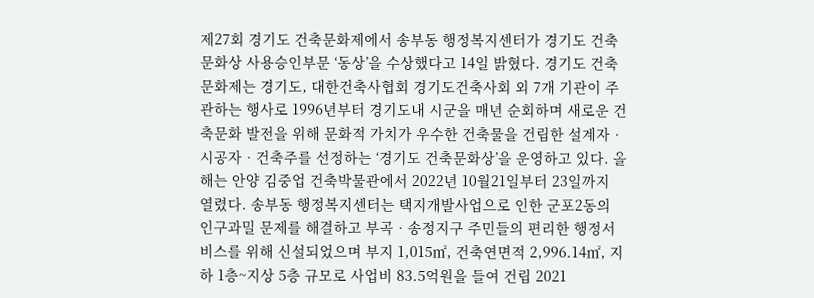제27회 경기도 건축문화제에서 송부동 행정복지센터가 경기도 건축문화상 사용승인부문 ‘동상’을 수상했다고 14일 밝혔다. 경기도 건축문화제는 경기도, 대한건축사협회 경기도건축사회 외 7개 기관이 주관하는 행사로 1996년부터 경기도내 시군을 매년 순회하며 새로운 건축문화 발전을 위해 문화적 가치가 우수한 건축물을 건립한 설계자‧시공자‧건축주를 선정하는 ‘경기도 건축문화상’을 운영하고 있다. 올해는 안양 김중업 건축박물관에서 2022년 10월21일부터 23일까지 열렸다. 송부동 행정복지센터는 택지개발사업으로 인한 군포2동의 인구과밀 문제를 해결하고 부곡‧송정지구 주민들의 편리한 행정서비스를 위해 신설되었으며 부지 1,015㎡, 건축연면적 2,996.14㎡, 지하 1층~지상 5층 규모로 사업비 83.5억원을 들여 건립 2021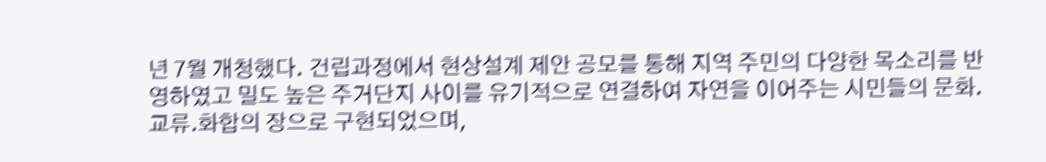년 7월 개청했다. 건립과정에서 현상설계 제안 공모를 통해 지역 주민의 다양한 목소리를 반영하였고 밀도 높은 주거단지 사이를 유기적으로 연결하여 자연을 이어주는 시민들의 문화․교류․화합의 장으로 구현되었으며,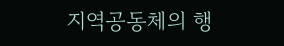지역공동체의 행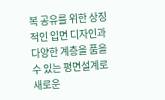복 공유를 위한 상징적인 입면 디자인과 다양한 계층을 품을 수 있는 평면설계로 새로운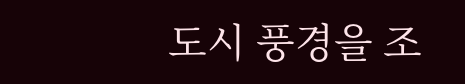도시 풍경을 조